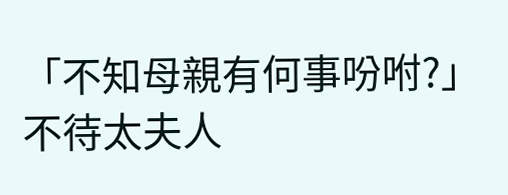「不知母親有何事吩咐?」不待太夫人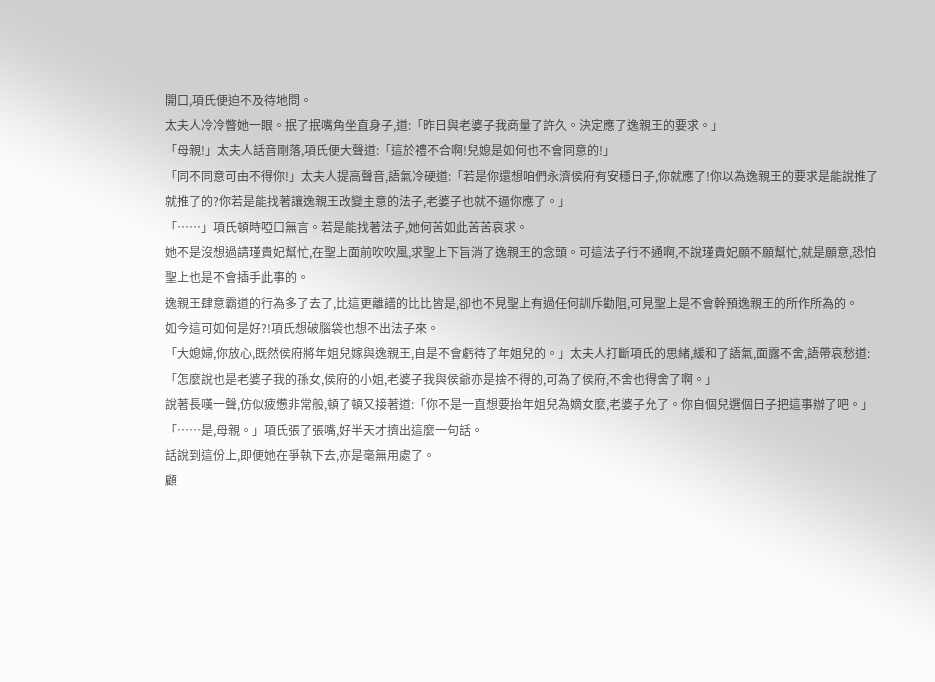開口,項氏便迫不及待地問。
太夫人冷冷瞥她一眼。抿了抿嘴角坐直身子,道:「昨日與老婆子我商量了許久。決定應了逸親王的要求。」
「母親!」太夫人話音剛落,項氏便大聲道:「這於禮不合啊!兒媳是如何也不會同意的!」
「同不同意可由不得你!」太夫人提高聲音,語氣冷硬道:「若是你還想咱們永濟侯府有安穩日子,你就應了!你以為逸親王的要求是能說推了就推了的?你若是能找著讓逸親王改變主意的法子,老婆子也就不逼你應了。」
「……」項氏頓時啞口無言。若是能找著法子,她何苦如此苦苦哀求。
她不是沒想過請瑾貴妃幫忙,在聖上面前吹吹風,求聖上下旨消了逸親王的念頭。可這法子行不通啊,不說瑾貴妃願不願幫忙,就是願意,恐怕聖上也是不會插手此事的。
逸親王肆意霸道的行為多了去了,比這更離譜的比比皆是,卻也不見聖上有過任何訓斥勸阻,可見聖上是不會幹預逸親王的所作所為的。
如今這可如何是好?!項氏想破腦袋也想不出法子來。
「大媳婦,你放心,既然侯府將年姐兒嫁與逸親王,自是不會虧待了年姐兒的。」太夫人打斷項氏的思緒,緩和了語氣,面露不舍,語帶哀愁道:「怎麼說也是老婆子我的孫女,侯府的小姐,老婆子我與侯爺亦是捨不得的,可為了侯府,不舍也得舍了啊。」
說著長嘆一聲,仿似疲憊非常般,頓了頓又接著道:「你不是一直想要抬年姐兒為嫡女麼,老婆子允了。你自個兒選個日子把這事辦了吧。」
「……是,母親。」項氏張了張嘴,好半天才擠出這麼一句話。
話說到這份上,即便她在爭執下去,亦是毫無用處了。
顧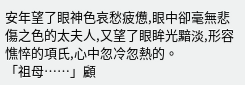安年望了眼神色哀愁疲憊,眼中卻毫無悲傷之色的太夫人,又望了眼眸光黯淡,形容憔悴的項氏,心中忽冷忽熱的。
「祖母……」顧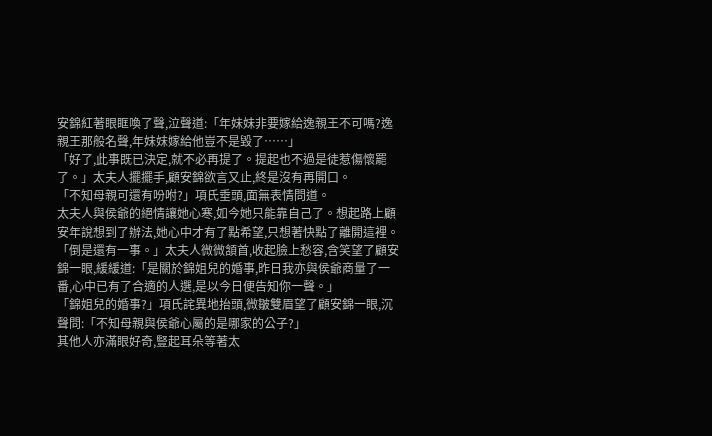安錦紅著眼眶喚了聲,泣聲道:「年妹妹非要嫁給逸親王不可嗎?逸親王那般名聲,年妹妹嫁給他豈不是毀了……」
「好了,此事既已決定,就不必再提了。提起也不過是徒惹傷懷罷了。」太夫人擺擺手,顧安錦欲言又止,終是沒有再開口。
「不知母親可還有吩咐?」項氏垂頭,面無表情問道。
太夫人與侯爺的絕情讓她心寒,如今她只能靠自己了。想起路上顧安年說想到了辦法,她心中才有了點希望,只想著快點了離開這裡。
「倒是還有一事。」太夫人微微頷首,收起臉上愁容,含笑望了顧安錦一眼,緩緩道:「是關於錦姐兒的婚事,昨日我亦與侯爺商量了一番,心中已有了合適的人選,是以今日便告知你一聲。」
「錦姐兒的婚事?」項氏詫異地抬頭,微皺雙眉望了顧安錦一眼,沉聲問:「不知母親與侯爺心屬的是哪家的公子?」
其他人亦滿眼好奇,豎起耳朵等著太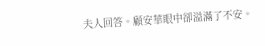夫人回答。顧安華眼中卻溢滿了不安。